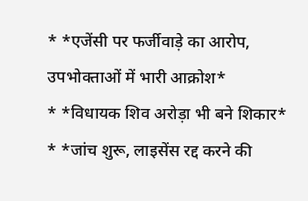* *एजेंसी पर फर्जीवाड़े का आरोप, उपभोक्ताओं में भारी आक्रोश*
* *विधायक शिव अरोड़ा भी बने शिकार*
* *जांच शुरू, लाइसेंस रद्द करने की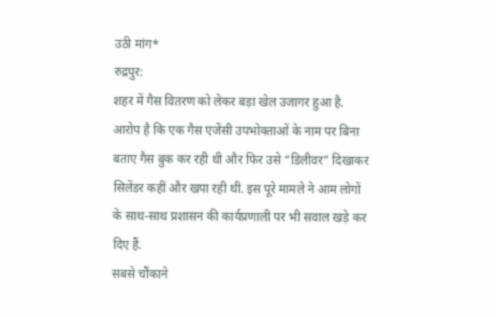उठी मांग*
रुद्रपुर:
शहर में गैस वितरण को लेकर बड़ा खेल उजागर हुआ है. आरोप है कि एक गैस एजेंसी उपभोक्ताओं के नाम पर बिना बताए गैस बुक कर रही थी और फिर उसे “डिलीवर” दिखाकर सिलेंडर कहीं और खपा रही थी. इस पूरे मामले ने आम लोगों के साथ-साथ प्रशासन की कार्यप्रणाली पर भी सवाल खड़े कर दिए हैं.
सबसे चौंकाने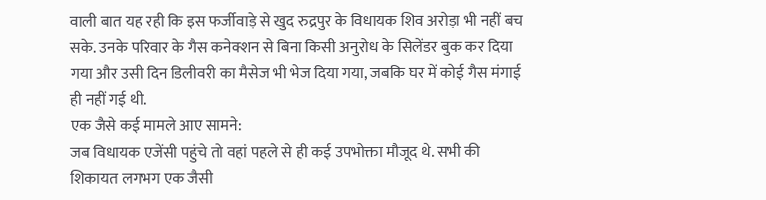वाली बात यह रही कि इस फर्जीवाड़े से खुद रुद्रपुर के विधायक शिव अरोड़ा भी नहीं बच सके. उनके परिवार के गैस कनेक्शन से बिना किसी अनुरोध के सिलेंडर बुक कर दिया गया और उसी दिन डिलीवरी का मैसेज भी भेज दिया गया, जबकि घर में कोई गैस मंगाई ही नहीं गई थी.
एक जैसे कई मामले आए सामने:
जब विधायक एजेंसी पहुंचे तो वहां पहले से ही कई उपभोक्ता मौजूद थे. सभी की शिकायत लगभग एक जैसी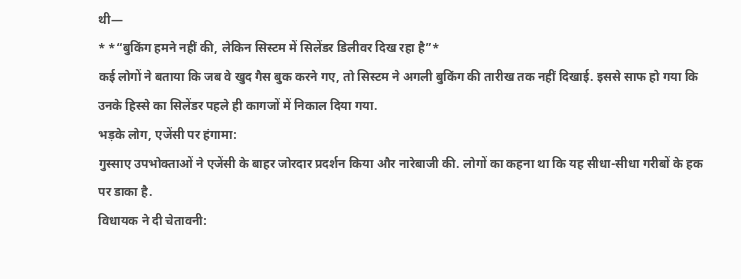थी—
* *“बुकिंग हमने नहीं की, लेकिन सिस्टम में सिलेंडर डिलीवर दिख रहा है”*
कई लोगों ने बताया कि जब वे खुद गैस बुक करने गए, तो सिस्टम ने अगली बुकिंग की तारीख तक नहीं दिखाई. इससे साफ हो गया कि उनके हिस्से का सिलेंडर पहले ही कागजों में निकाल दिया गया.
भड़के लोग, एजेंसी पर हंगामा:
गुस्साए उपभोक्ताओं ने एजेंसी के बाहर जोरदार प्रदर्शन किया और नारेबाजी की. लोगों का कहना था कि यह सीधा-सीधा गरीबों के हक पर डाका है.
विधायक ने दी चेतावनी: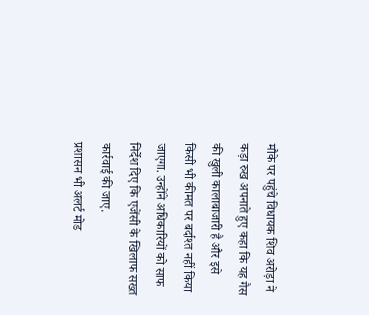मौके पर पहुंचे विधायक शिव अरोड़ा ने कड़ा रुख अपनाते हुए कहा कि यह गैस की खुली कालाबाजारी है और इसे किसी भी कीमत पर बर्दाश्त नहीं किया जाएगा. उन्होंने अधिकारियों को साफ निर्देश दिए कि एजेंसी के खिलाफ सख्त कार्रवाई की जाए.
प्रशासन भी अलर्ट मोड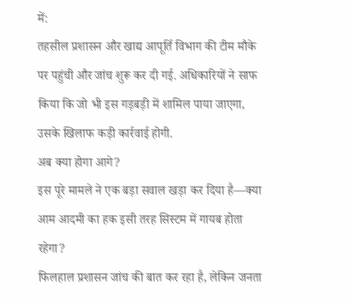में:
तहसील प्रशासन और खाद्य आपूर्ति विभाग की टीम मौके पर पहुंची और जांच शुरू कर दी गई. अधिकारियों ने साफ किया कि जो भी इस गड़बड़ी में शामिल पाया जाएगा, उसके खिलाफ कड़ी कार्रवाई होगी.
अब क्या होगा आगे?
इस पूरे मामले ने एक बड़ा सवाल खड़ा कर दिया है—क्या आम आदमी का हक इसी तरह सिस्टम में गायब होता रहेगा?
फिलहाल प्रशासन जांच की बात कर रहा है, लेकिन जनता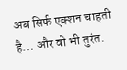अब सिर्फ एक्शन चाहती है… और वो भी तुरंत.